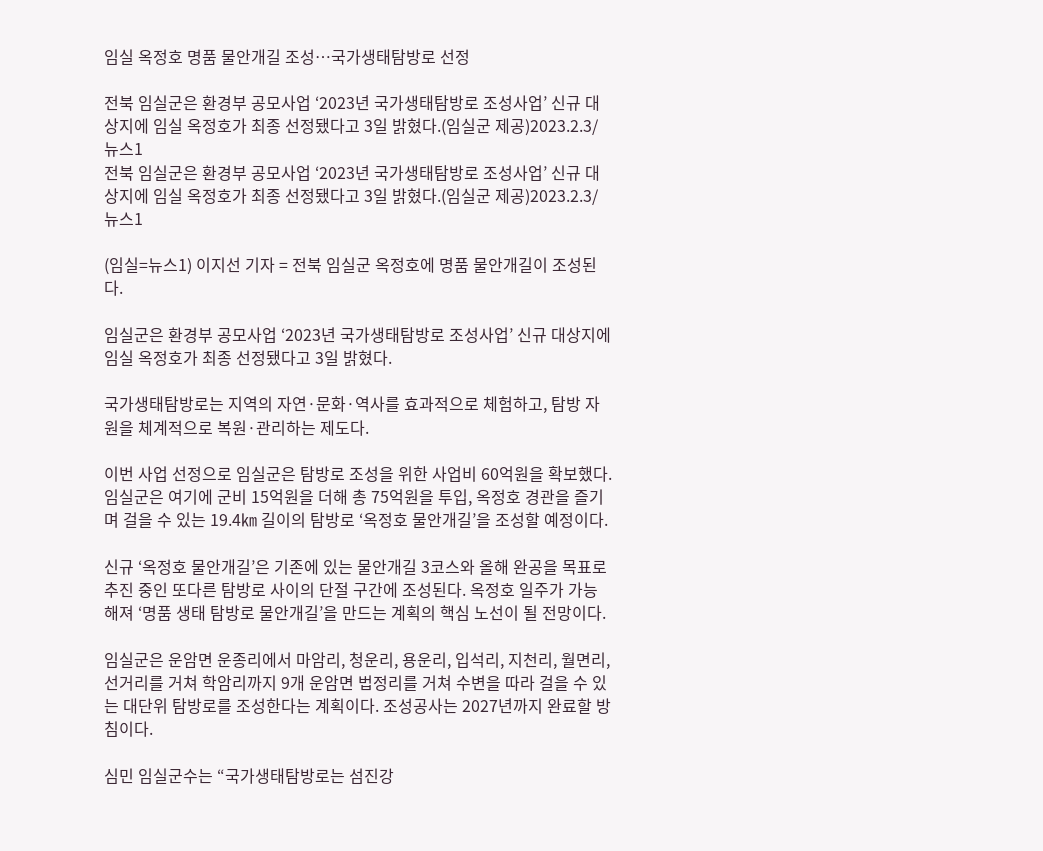임실 옥정호 명품 물안개길 조성…국가생태탐방로 선정

전북 임실군은 환경부 공모사업 ‘2023년 국가생태탐방로 조성사업’ 신규 대상지에 임실 옥정호가 최종 선정됐다고 3일 밝혔다.(임실군 제공)2023.2.3/뉴스1
전북 임실군은 환경부 공모사업 ‘2023년 국가생태탐방로 조성사업’ 신규 대상지에 임실 옥정호가 최종 선정됐다고 3일 밝혔다.(임실군 제공)2023.2.3/뉴스1

(임실=뉴스1) 이지선 기자 = 전북 임실군 옥정호에 명품 물안개길이 조성된다.

임실군은 환경부 공모사업 ‘2023년 국가생태탐방로 조성사업’ 신규 대상지에 임실 옥정호가 최종 선정됐다고 3일 밝혔다.

국가생태탐방로는 지역의 자연·문화·역사를 효과적으로 체험하고, 탐방 자원을 체계적으로 복원·관리하는 제도다.

이번 사업 선정으로 임실군은 탐방로 조성을 위한 사업비 60억원을 확보했다. 임실군은 여기에 군비 15억원을 더해 총 75억원을 투입, 옥정호 경관을 즐기며 걸을 수 있는 19.4㎞ 길이의 탐방로 ‘옥정호 물안개길’을 조성할 예정이다.

신규 ‘옥정호 물안개길’은 기존에 있는 물안개길 3코스와 올해 완공을 목표로 추진 중인 또다른 탐방로 사이의 단절 구간에 조성된다. 옥정호 일주가 가능해져 ‘명품 생태 탐방로 물안개길’을 만드는 계획의 핵심 노선이 될 전망이다.

임실군은 운암면 운종리에서 마암리, 청운리, 용운리, 입석리, 지천리, 월면리, 선거리를 거쳐 학암리까지 9개 운암면 법정리를 거쳐 수변을 따라 걸을 수 있는 대단위 탐방로를 조성한다는 계획이다. 조성공사는 2027년까지 완료할 방침이다.

심민 임실군수는 “국가생태탐방로는 섬진강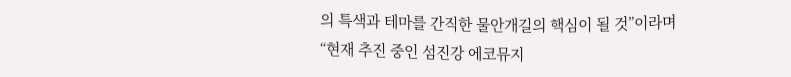의 특색과 테마를 간직한 물안개길의 핵심이 될 것”이라며 “현재 추진 중인 섬진강 에코뮤지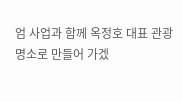엄 사업과 함께 옥정호 대표 관광 명소로 만들어 가겠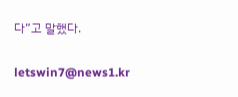다”고 말했다.

letswin7@news1.kr